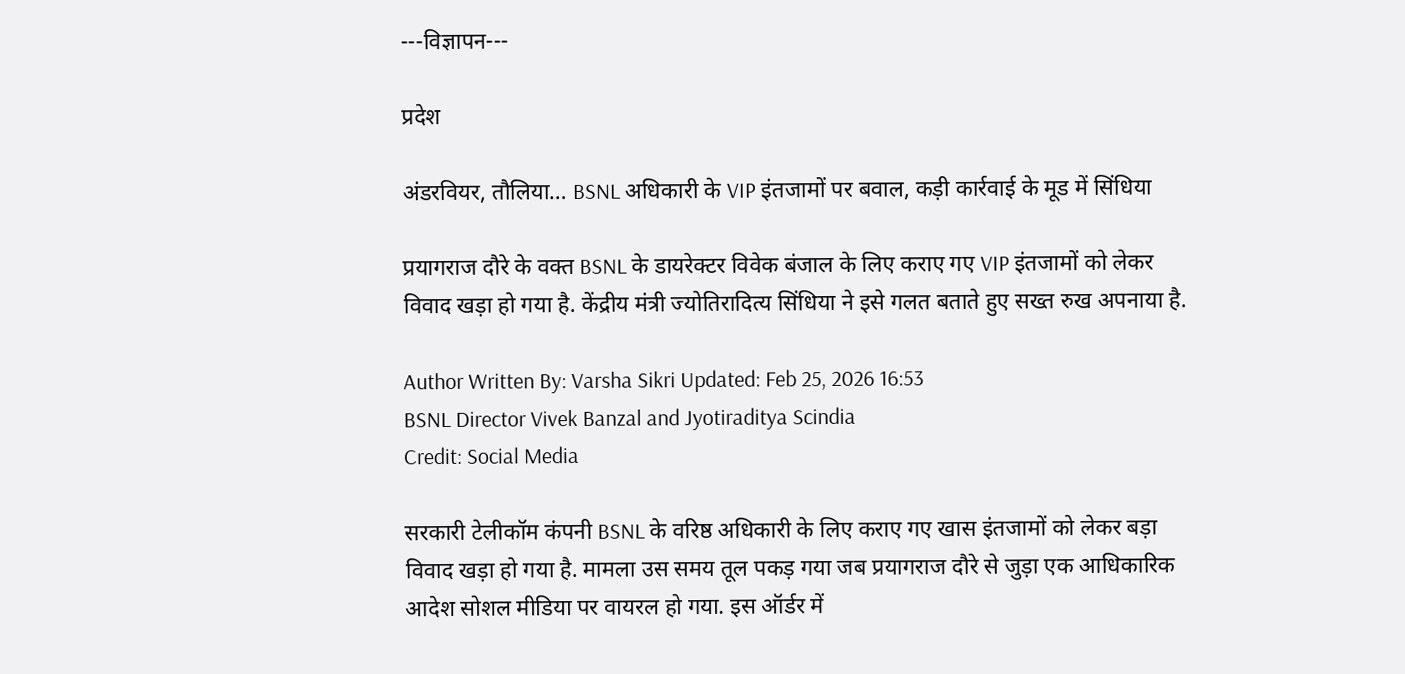---विज्ञापन---

प्रदेश

अंडरवियर, तौलिया… BSNL अधिकारी के VIP इंतजामों पर बवाल, कड़ी कार्रवाई के मूड में सिंधिया

प्रयागराज दौरे के वक्त BSNL के डायरेक्टर विवेक बंजाल के लिए कराए गए VIP इंतजामों को लेकर विवाद खड़ा हो गया है. केंद्रीय मंत्री ज्योतिरादित्य सिंधिया ने इसे गलत बताते हुए सख्त रुख अपनाया है.

Author Written By: Varsha Sikri Updated: Feb 25, 2026 16:53
BSNL Director Vivek Banzal and Jyotiraditya Scindia
Credit: Social Media

सरकारी टेलीकॉम कंपनी BSNL के वरिष्ठ अधिकारी के लिए कराए गए खास इंतजामों को लेकर बड़ा विवाद खड़ा हो गया है. मामला उस समय तूल पकड़ गया जब प्रयागराज दौरे से जुड़ा एक आधिकारिक आदेश सोशल मीडिया पर वायरल हो गया. इस ऑर्डर में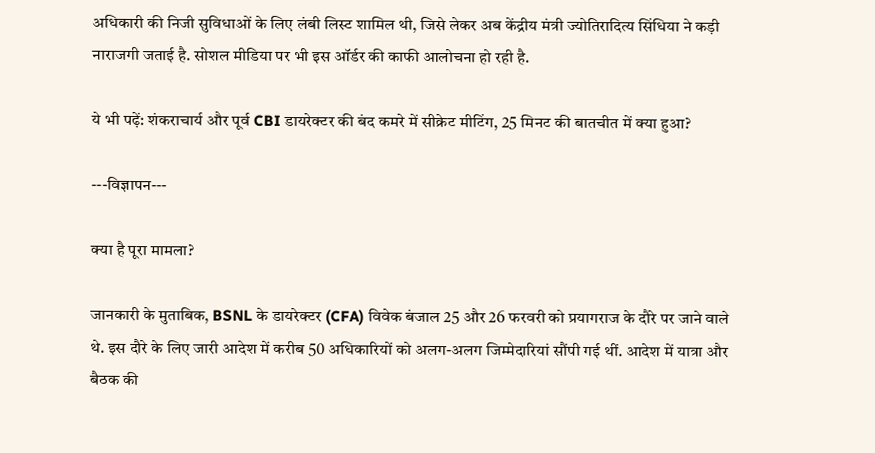अधिकारी की निजी सुविधाओं के लिए लंबी लिस्ट शामिल थी, जिसे लेकर अब केंद्रीय मंत्री ज्योतिरादित्य सिंधिया ने कड़ी नाराजगी जताई है. सोशल मीडिया पर भी इस ऑर्डर की काफी आलोचना हो रही है.

ये भी पढ़ें: शंकराचार्य और पूर्व CBI डायरेक्टर की बंद कमरे में सीक्रेट मीटिंग, 25 मिनट की बातचीत में क्या हुआ?

---विज्ञापन---

क्या है पूरा मामला?

जानकारी के मुताबिक, BSNL के डायरेक्टर (CFA) विवेक बंजाल 25 और 26 फरवरी को प्रयागराज के दौरे पर जाने वाले थे. इस दौरे के लिए जारी आदेश में करीब 50 अधिकारियों को अलग-अलग जिम्मेदारियां सौंपी गई थीं. आदेश में यात्रा और बैठक की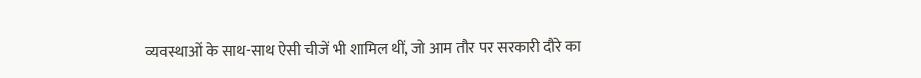व्यवस्थाओं के साथ-साथ ऐसी चीजें भी शामिल थीं, जो आम तौर पर सरकारी दौरे का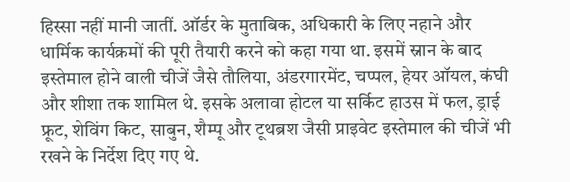हिस्सा नहीं मानी जातीं. ऑर्डर के मुताबिक, अधिकारी के लिए नहाने और धार्मिक कार्यक्रमों की पूरी तैयारी करने को कहा गया था. इसमें स्नान के बाद इस्तेमाल होने वाली चीजें जैसे तौलिया, अंडरगारमेंट, चप्पल, हेयर ऑयल, कंघी और शीशा तक शामिल थे. इसके अलावा होटल या सर्किट हाउस में फल, ड्राई फ्रूट, शेविंग किट, साबुन, शैम्पू और टूथब्रश जैसी प्राइवेट इस्तेमाल की चीजें भी रखने के निर्देश दिए गए थे.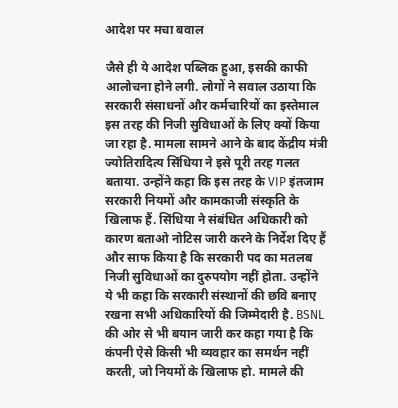आदेश पर मचा बवाल

जैसे ही ये आदेश पब्लिक हुआ, इसकी काफी आलोचना होने लगी. लोगों ने सवाल उठाया कि सरकारी संसाधनों और कर्मचारियों का इस्तेमाल इस तरह की निजी सुविधाओं के लिए क्यों किया जा रहा है. मामला सामने आने के बाद केंद्रीय मंत्री ज्योतिरादित्य सिंधिया ने इसे पूरी तरह गलत बताया. उन्होंने कहा कि इस तरह के VIP इंतजाम सरकारी नियमों और कामकाजी संस्कृति के खिलाफ हैं. सिंधिया ने संबंधित अधिकारी को कारण बताओ नोटिस जारी करने के निर्देश दिए हैं और साफ किया है कि सरकारी पद का मतलब निजी सुविधाओं का दुरुपयोग नहीं होता. उन्होंने ये भी कहा कि सरकारी संस्थानों की छवि बनाए रखना सभी अधिकारियों की जिम्मेदारी है. BSNL की ओर से भी बयान जारी कर कहा गया है कि कंपनी ऐसे किसी भी व्यवहार का समर्थन नहीं करती, जो नियमों के खिलाफ हो. मामले की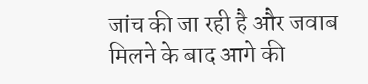जांच की जा रही है और जवाब मिलने के बाद आगे की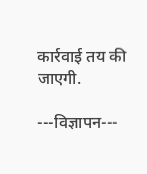कार्रवाई तय की जाएगी.

---विज्ञापन---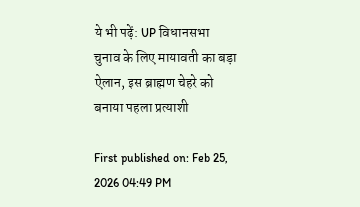ये भी पढ़ें: UP विधानसभा चुनाव के लिए मायावती का बड़ा ऐलान, इस ब्राह्मण चेहरे को बनाया पहला प्रत्याशी

First published on: Feb 25, 2026 04:49 PM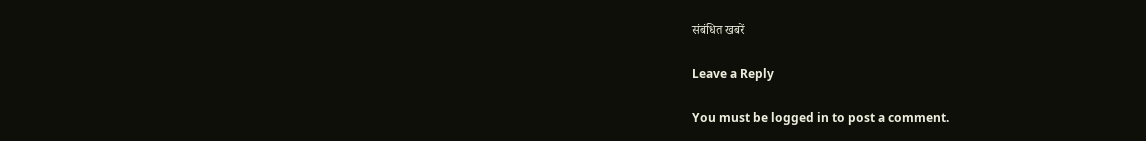संबंधित खबरें

Leave a Reply

You must be logged in to post a comment.